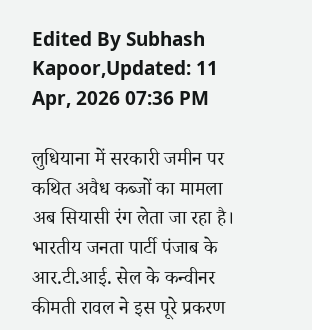Edited By Subhash Kapoor,Updated: 11 Apr, 2026 07:36 PM

लुधियाना में सरकारी जमीन पर कथित अवैध कब्जों का मामला अब सियासी रंग लेता जा रहा है। भारतीय जनता पार्टी पंजाब के आर.टी.आई. सेल के कन्वीनर कीमती रावल ने इस पूरे प्रकरण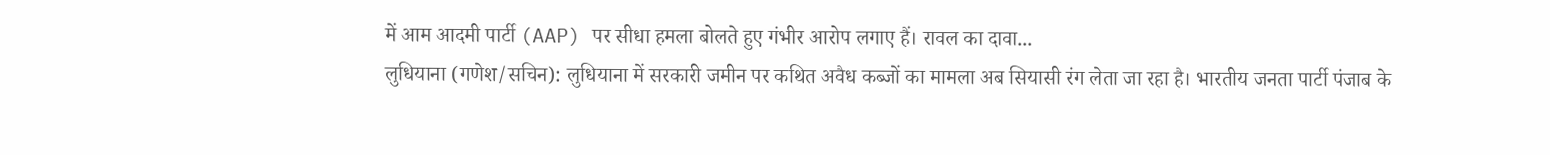में आम आदमी पार्टी (AAP) पर सीधा हमला बोलते हुए गंभीर आरोप लगाए हैं। रावल का दावा...
लुधियाना (गणेश/सचिन): लुधियाना में सरकारी जमीन पर कथित अवैध कब्जों का मामला अब सियासी रंग लेता जा रहा है। भारतीय जनता पार्टी पंजाब के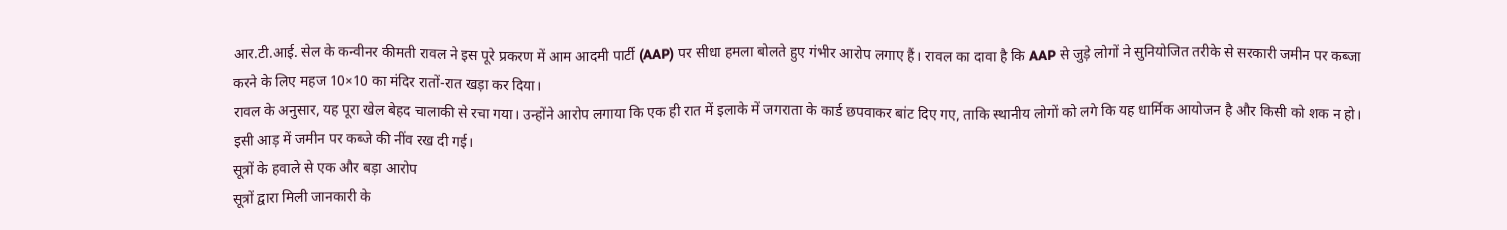आर.टी.आई. सेल के कन्वीनर कीमती रावल ने इस पूरे प्रकरण में आम आदमी पार्टी (AAP) पर सीधा हमला बोलते हुए गंभीर आरोप लगाए हैं। रावल का दावा है कि AAP से जुड़े लोगों ने सुनियोजित तरीके से सरकारी जमीन पर कब्जा करने के लिए महज 10×10 का मंदिर रातों-रात खड़ा कर दिया।
रावल के अनुसार, यह पूरा खेल बेहद चालाकी से रचा गया। उन्होंने आरोप लगाया कि एक ही रात में इलाके में जगराता के कार्ड छपवाकर बांट दिए गए, ताकि स्थानीय लोगों को लगे कि यह धार्मिक आयोजन है और किसी को शक न हो। इसी आड़ में जमीन पर कब्जे की नींव रख दी गई।
सूत्रों के हवाले से एक और बड़ा आरोप
सूत्रों द्वारा मिली जानकारी के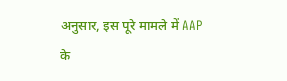अनुसार, इस पूरे मामले में AAP के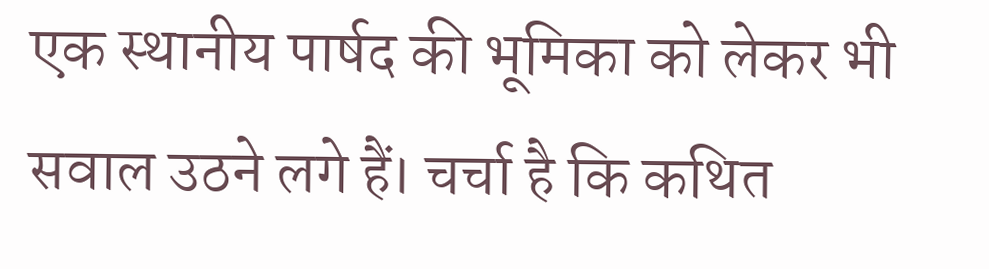एक स्थानीय पार्षद की भूमिका को लेकर भी सवाल उठने लगे हैं। चर्चा है कि कथित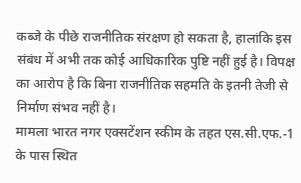कब्जे के पीछे राजनीतिक संरक्षण हो सकता है, हालांकि इस संबंध में अभी तक कोई आधिकारिक पुष्टि नहीं हुई है। विपक्ष का आरोप है कि बिना राजनीतिक सहमति के इतनी तेजी से निर्माण संभव नहीं है।
मामला भारत नगर एक्सटेंशन स्कीम के तहत एस.सी.एफ.-1 के पास स्थित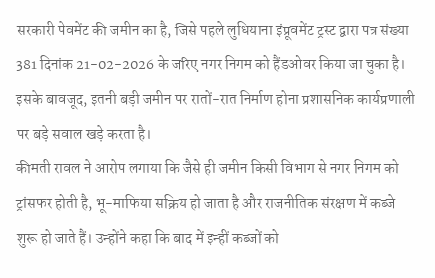सरकारी पेवमेंट की जमीन का है, जिसे पहले लुधियाना इंप्रूवमेंट ट्रस्ट द्वारा पत्र संख्या 381 दिनांक 21-02-2026 के जरिए नगर निगम को हैंडओवर किया जा चुका है। इसके बावजूद, इतनी बड़ी जमीन पर रातों-रात निर्माण होना प्रशासनिक कार्यप्रणाली पर बड़े सवाल खड़े करता है।
कीमती रावल ने आरोप लगाया कि जैसे ही जमीन किसी विभाग से नगर निगम को ट्रांसफर होती है, भू-माफिया सक्रिय हो जाता है और राजनीतिक संरक्षण में कब्जे शुरू हो जाते हैं। उन्होंने कहा कि बाद में इन्हीं कब्जों को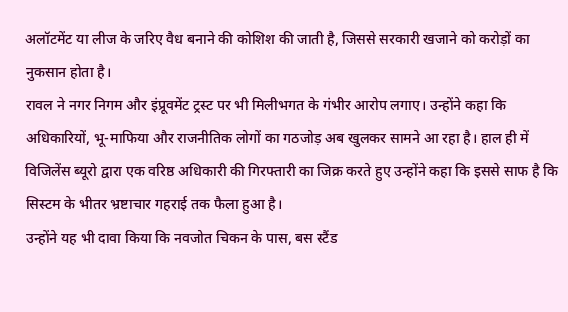अलॉटमेंट या लीज के जरिए वैध बनाने की कोशिश की जाती है, जिससे सरकारी खजाने को करोड़ों का नुकसान होता है।
रावल ने नगर निगम और इंप्रूवमेंट ट्रस्ट पर भी मिलीभगत के गंभीर आरोप लगाए। उन्होंने कहा कि अधिकारियों, भू-माफिया और राजनीतिक लोगों का गठजोड़ अब खुलकर सामने आ रहा है। हाल ही में विजिलेंस ब्यूरो द्वारा एक वरिष्ठ अधिकारी की गिरफ्तारी का जिक्र करते हुए उन्होंने कहा कि इससे साफ है कि सिस्टम के भीतर भ्रष्टाचार गहराई तक फैला हुआ है।
उन्होंने यह भी दावा किया कि नवजोत चिकन के पास, बस स्टैंड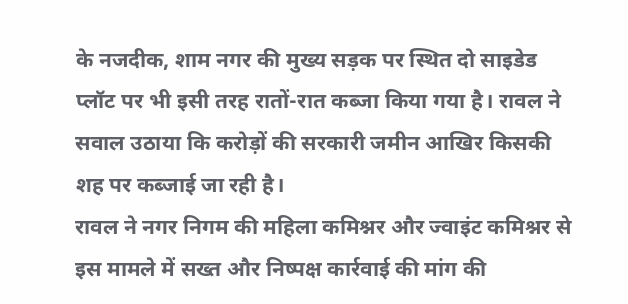के नजदीक, शाम नगर की मुख्य सड़क पर स्थित दो साइडेड प्लॉट पर भी इसी तरह रातों-रात कब्जा किया गया है। रावल ने सवाल उठाया कि करोड़ों की सरकारी जमीन आखिर किसकी शह पर कब्जाई जा रही है।
रावल ने नगर निगम की महिला कमिश्नर और ज्वाइंट कमिश्नर से इस मामले में सख्त और निष्पक्ष कार्रवाई की मांग की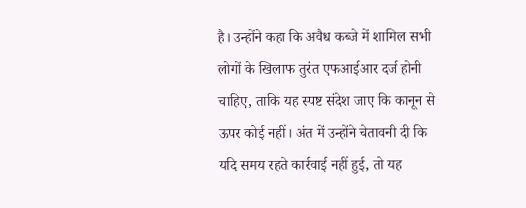है। उन्होंने कहा कि अवैध कब्जे में शामिल सभी लोगों के खिलाफ तुरंत एफआईआर दर्ज होनी चाहिए, ताकि यह स्पष्ट संदेश जाए कि कानून से ऊपर कोई नहीं। अंत में उन्होंने चेतावनी दी कि यदि समय रहते कार्रवाई नहीं हुई, तो यह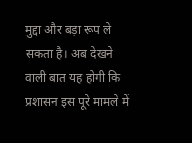मुद्दा और बड़ा रूप ले सकता है। अब देखने वाली बात यह होगी कि प्रशासन इस पूरे मामले में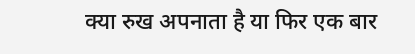क्या रुख अपनाता है या फिर एक बार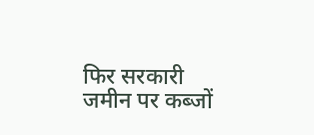फिर सरकारी जमीन पर कब्जों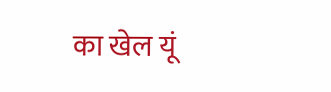का खेल यूं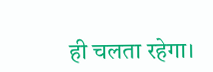ही चलता रहेगा।